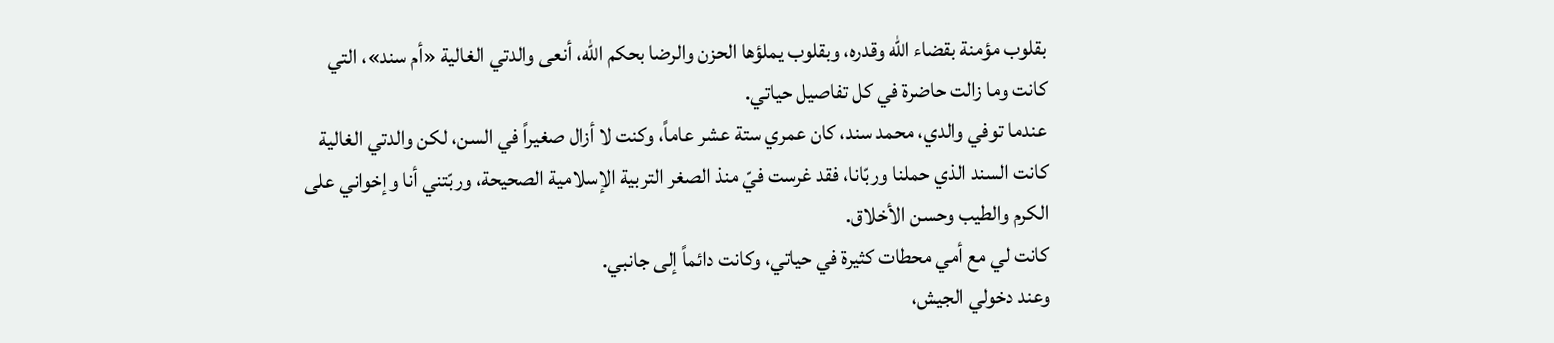بقلوب مؤمنة بقضاء الله وقدره، وبقلوب يملؤها الحزن والرضا بحكم الله، أنعى والدتي الغالية «أم سند»، التي كانت وما زالت حاضرة في كل تفاصيل حياتي.
عندما توفي والدي، محمد سند، كان عمري ستة عشر عاماً، وكنت لا أزال صغيراً في السن، لكن والدتي الغالية كانت السند الذي حملنا وربّانا، فقد غرست فيّ منذ الصغر التربية الإسلامية الصحيحة، وربّتني أنا وإخواني على الكرم والطيب وحسن الأخلاق.
كانت لي مع أمي محطات كثيرة في حياتي، وكانت دائماً إلى جانبي.
وعند دخولي الجيش،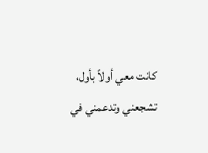كانت معي أولاً بأول، تشجعني وتدعمني في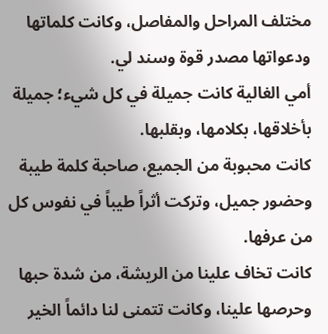مختلف المراحل والمفاصل، وكانت كلماتها ودعواتها مصدر قوة وسند لي.
أمي الغالية كانت جميلة في كل شيء؛ جميلة بأخلاقها، بكلامها، وبقلبها.
كانت محبوبة من الجميع، صاحبة كلمة طيبة وحضور جميل، وتركت أثراً طيباً في نفوس كل من عرفها.
كانت تخاف علينا من الريشة، من شدة حبها وحرصها علينا، وكانت تتمنى لنا دائماً الخير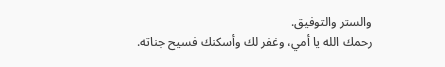والستر والتوفيق.
رحمك الله يا أمي، وغفر لك وأسكنك فسيح جناته.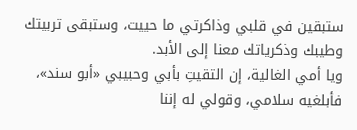ستبقين في قلبي وذاكرتي ما حييت، وستبقى تربيتك وطيبك وذكرياتك معنا إلى الأبد.
ويا أمي الغالية، إن التقيتِ بأبي وحبيبي «أبو سند»، فأبلغيه سلامي، وقولي له إننا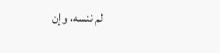لم ننسه، وإن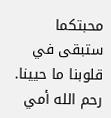محبتكما ستبقى في قلوبنا ما حيينا.
رحم الله أمي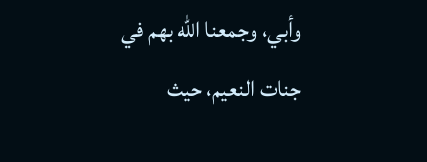وأبي، وجمعنا الله بهم في جنات النعيم، حيث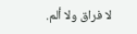لا فراق ولا ألم.